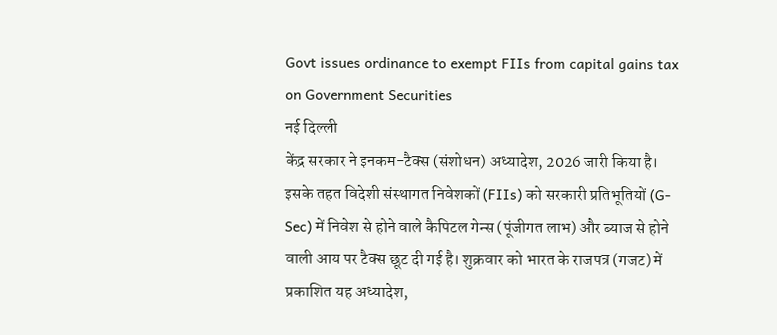Govt issues ordinance to exempt FIIs from capital gains tax on Government Securities
नई दिल्ली
केंद्र सरकार ने इनकम-टैक्स (संशोधन) अध्यादेश, 2026 जारी किया है। इसके तहत विदेशी संस्थागत निवेशकों (FIIs) को सरकारी प्रतिभूतियों (G-Sec) में निवेश से होने वाले कैपिटल गेन्स (पूंजीगत लाभ) और ब्याज से होने वाली आय पर टैक्स छूट दी गई है। शुक्रवार को भारत के राजपत्र (गजट) में प्रकाशित यह अध्यादेश,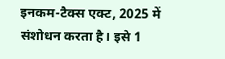इनकम-टैक्स एक्ट, 2025 में संशोधन करता है। इसे 1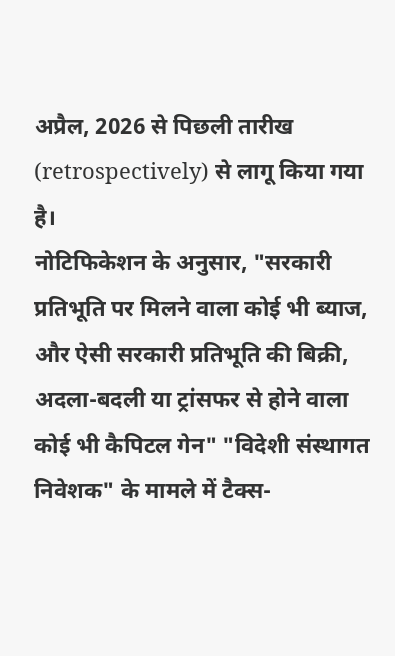अप्रैल, 2026 से पिछली तारीख (retrospectively) से लागू किया गया है।
नोटिफिकेशन के अनुसार, "सरकारी प्रतिभूति पर मिलने वाला कोई भी ब्याज, और ऐसी सरकारी प्रतिभूति की बिक्री, अदला-बदली या ट्रांसफर से होने वाला कोई भी कैपिटल गेन" "विदेशी संस्थागत निवेशक" के मामले में टैक्स-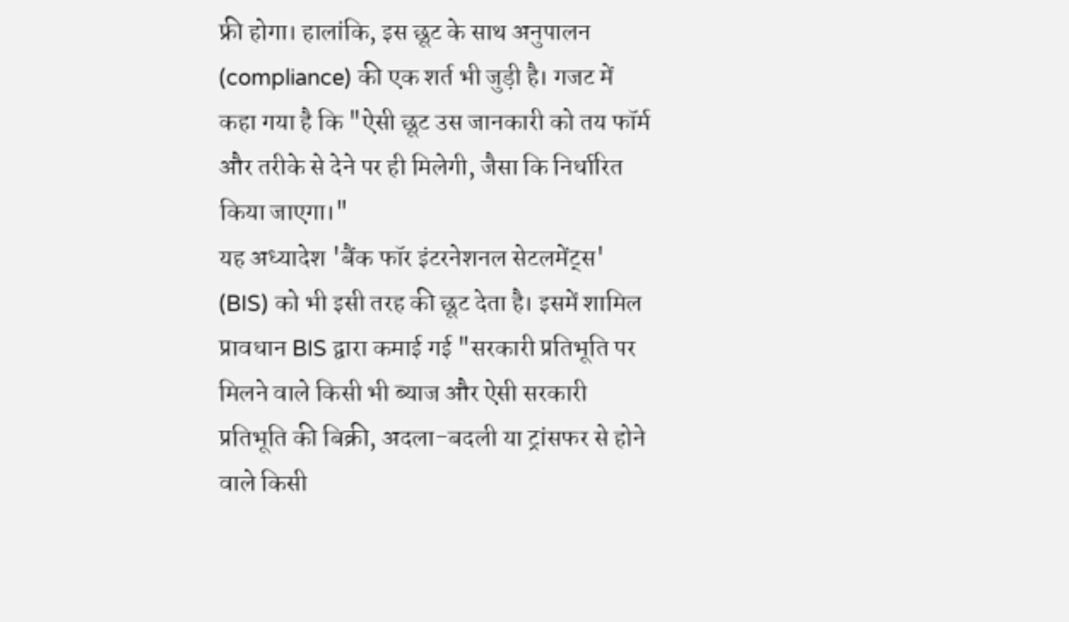फ्री होगा। हालांकि, इस छूट के साथ अनुपालन (compliance) की एक शर्त भी जुड़ी है। गजट में कहा गया है कि "ऐसी छूट उस जानकारी को तय फॉर्म और तरीके से देने पर ही मिलेगी, जैसा कि निर्धारित किया जाएगा।"
यह अध्यादेश 'बैंक फॉर इंटरनेशनल सेटलमेंट्स' (BIS) को भी इसी तरह की छूट देता है। इसमें शामिल प्रावधान BIS द्वारा कमाई गई "सरकारी प्रतिभूति पर मिलने वाले किसी भी ब्याज और ऐसी सरकारी प्रतिभूति की बिक्री, अदला-बदली या ट्रांसफर से होने वाले किसी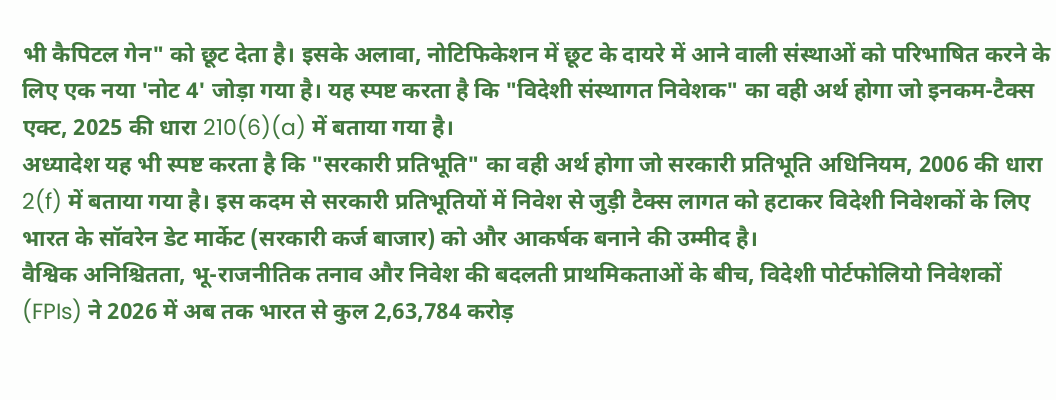भी कैपिटल गेन" को छूट देता है। इसके अलावा, नोटिफिकेशन में छूट के दायरे में आने वाली संस्थाओं को परिभाषित करने के लिए एक नया 'नोट 4' जोड़ा गया है। यह स्पष्ट करता है कि "विदेशी संस्थागत निवेशक" का वही अर्थ होगा जो इनकम-टैक्स एक्ट, 2025 की धारा 210(6)(a) में बताया गया है।
अध्यादेश यह भी स्पष्ट करता है कि "सरकारी प्रतिभूति" का वही अर्थ होगा जो सरकारी प्रतिभूति अधिनियम, 2006 की धारा 2(f) में बताया गया है। इस कदम से सरकारी प्रतिभूतियों में निवेश से जुड़ी टैक्स लागत को हटाकर विदेशी निवेशकों के लिए भारत के सॉवरेन डेट मार्केट (सरकारी कर्ज बाजार) को और आकर्षक बनाने की उम्मीद है।
वैश्विक अनिश्चितता, भू-राजनीतिक तनाव और निवेश की बदलती प्राथमिकताओं के बीच, विदेशी पोर्टफोलियो निवेशकों (FPIs) ने 2026 में अब तक भारत से कुल 2,63,784 करोड़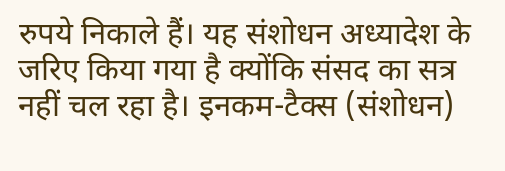रुपये निकाले हैं। यह संशोधन अध्यादेश के जरिए किया गया है क्योंकि संसद का सत्र नहीं चल रहा है। इनकम-टैक्स (संशोधन)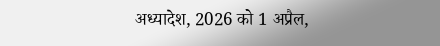अध्यादेश, 2026 को 1 अप्रैल,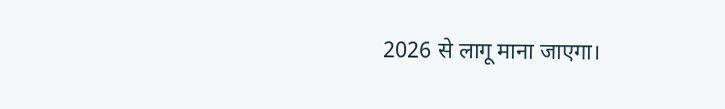2026 से लागू माना जाएगा।